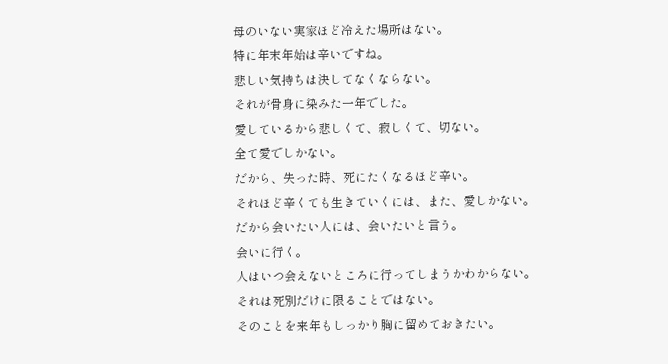母のいない実家ほど冷えた場所はない。
特に年末年始は辛いですね。
悲しい気持ちは決してなくならない。
それが骨身に染みた一年でした。
愛しているから悲しくて、寂しくて、切ない。
全て愛でしかない。
だから、失った時、死にたくなるほど辛い。
それほど辛くても生きていくには、また、愛しかない。
だから会いたい人には、会いたいと言う。
会いに行く。
人はいつ会えないところに行ってしまうかわからない。
それは死別だけに限ることではない。
そのことを来年もしっかり胸に留めておきたい。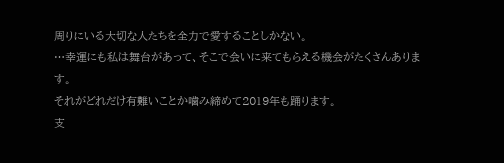周りにいる大切な人たちを全力で愛することしかない。
…幸運にも私は舞台があって、そこで会いに来てもらえる機会がたくさんあります。
それがどれだけ有難いことか噛み締めて2019年も踊ります。
支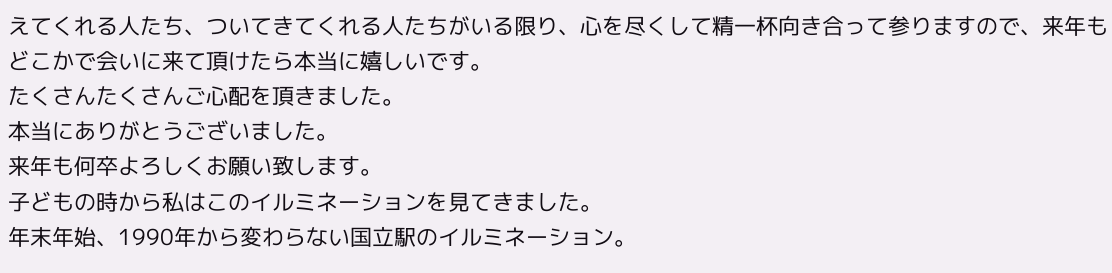えてくれる人たち、ついてきてくれる人たちがいる限り、心を尽くして精一杯向き合って参りますので、来年もどこかで会いに来て頂けたら本当に嬉しいです。
たくさんたくさんご心配を頂きました。
本当にありがとうございました。
来年も何卒よろしくお願い致します。
子どもの時から私はこのイルミネーションを見てきました。
年末年始、1990年から変わらない国立駅のイルミネーション。